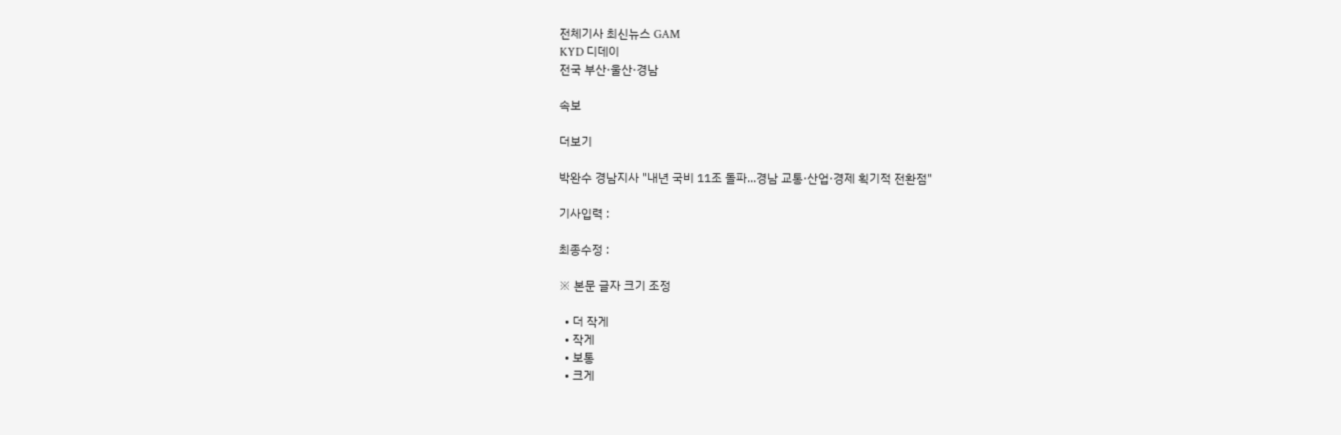전체기사 최신뉴스 GAM
KYD 디데이
전국 부산·울산·경남

속보

더보기

박완수 경남지사 "내년 국비 11조 돌파...경남 교통·산업·경제 획기적 전환점"

기사입력 :

최종수정 :

※ 본문 글자 크기 조정

  • 더 작게
  • 작게
  • 보통
  • 크게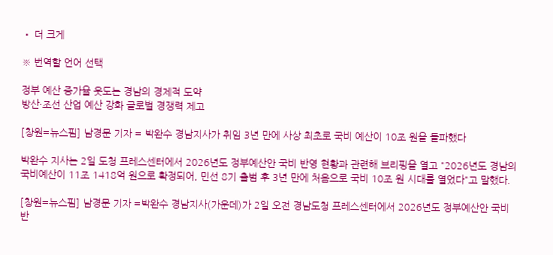• 더 크게

※ 번역할 언어 선택

정부 예산 증가율 웃도는 경남의 경제적 도약
방산·조선 산업 예산 강화 글로벌 경쟁력 제고

[창원=뉴스핌] 남경문 기자 = 박완수 경남지사가 취임 3년 만에 사상 최초로 국비 예산이 10조 원을 돌파했다

박완수 지사는 2일 도청 프레스센터에서 2026년도 정부예산안 국비 반영 현황과 관련해 브리핑을 열고 "2026년도 경남의 국비예산이 11조 1418억 원으로 확정되어, 민선 8기 출범 후 3년 만에 처음으로 국비 10조 원 시대를 열었다"고 말했다.

[창원=뉴스핌] 남경문 기자 =박완수 경남지사(가운데)가 2일 오전 경남도청 프레스센터에서 2026년도 정부예산안 국비 반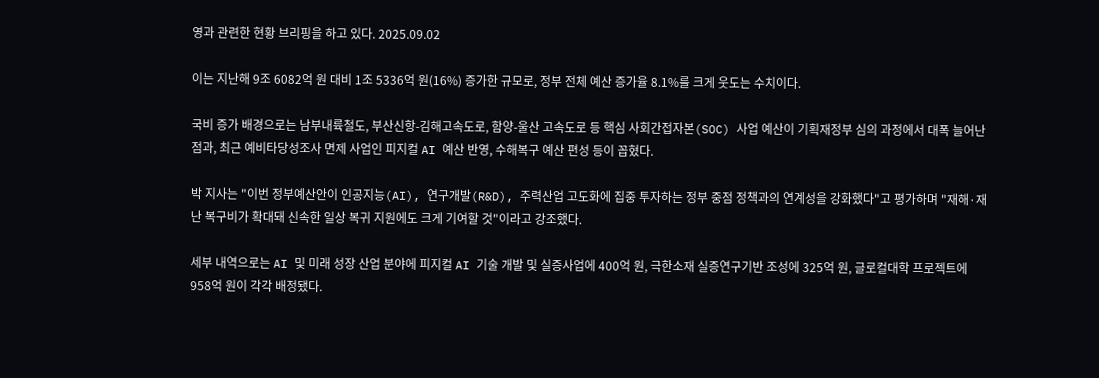영과 관련한 현황 브리핑을 하고 있다. 2025.09.02

이는 지난해 9조 6082억 원 대비 1조 5336억 원(16%) 증가한 규모로, 정부 전체 예산 증가율 8.1%를 크게 웃도는 수치이다.

국비 증가 배경으로는 남부내륙철도, 부산신항-김해고속도로, 함양-울산 고속도로 등 핵심 사회간접자본(SOC) 사업 예산이 기획재정부 심의 과정에서 대폭 늘어난 점과, 최근 예비타당성조사 면제 사업인 피지컬 AI 예산 반영, 수해복구 예산 편성 등이 꼽혔다.

박 지사는 "이번 정부예산안이 인공지능(AI), 연구개발(R&D), 주력산업 고도화에 집중 투자하는 정부 중점 정책과의 연계성을 강화했다"고 평가하며 "재해·재난 복구비가 확대돼 신속한 일상 복귀 지원에도 크게 기여할 것"이라고 강조했다.

세부 내역으로는 AI 및 미래 성장 산업 분야에 피지컬 AI 기술 개발 및 실증사업에 400억 원, 극한소재 실증연구기반 조성에 325억 원, 글로컬대학 프로젝트에 958억 원이 각각 배정됐다.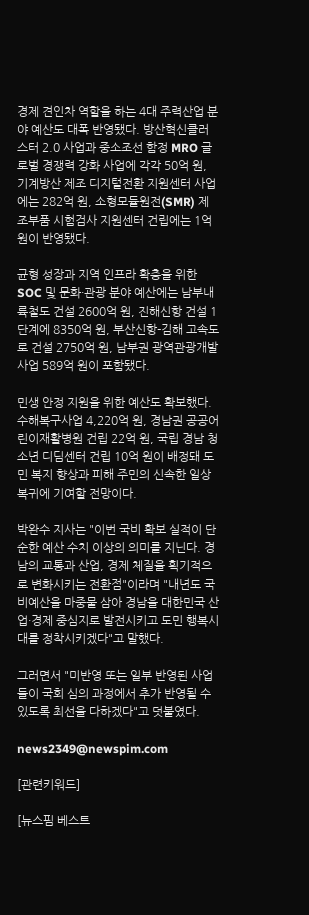경제 견인차 역할을 하는 4대 주력산업 분야 예산도 대폭 반영됐다. 방산혁신클러스터 2.0 사업과 중소조선 함정 MRO 글로벌 경쟁력 강화 사업에 각각 50억 원, 기계방산 제조 디지털전환 지원센터 사업에는 282억 원, 소형모듈원전(SMR) 제조부품 시험검사 지원센터 건립에는 1억 원이 반영됐다.

균형 성장과 지역 인프라 확충을 위한 SOC 및 문화·관광 분야 예산에는 남부내륙철도 건설 2600억 원, 진해신항 건설 1단계에 8350억 원, 부산신항-김해 고속도로 건설 2750억 원, 남부권 광역관광개발 사업 589억 원이 포함됐다.

민생 안정 지원을 위한 예산도 확보했다. 수해복구사업 4,220억 원, 경남권 공공어린이재활병원 건립 22억 원, 국립 경남 청소년 디딤센터 건립 10억 원이 배정돼 도민 복지 향상과 피해 주민의 신속한 일상 복귀에 기여할 전망이다.

박완수 지사는 "이번 국비 확보 실적이 단순한 예산 수치 이상의 의미를 지닌다. 경남의 교통과 산업, 경제 체질을 획기적으로 변화시키는 전환점"이라며 "내년도 국비예산을 마중물 삼아 경남을 대한민국 산업·경제 중심지로 발전시키고 도민 행복시대를 정착시키겠다"고 말했다.

그러면서 "미반영 또는 일부 반영된 사업들이 국회 심의 과정에서 추가 반영될 수 있도록 최선을 다하겠다"고 덧붙였다.

news2349@newspim.com

[관련키워드]

[뉴스핌 베스트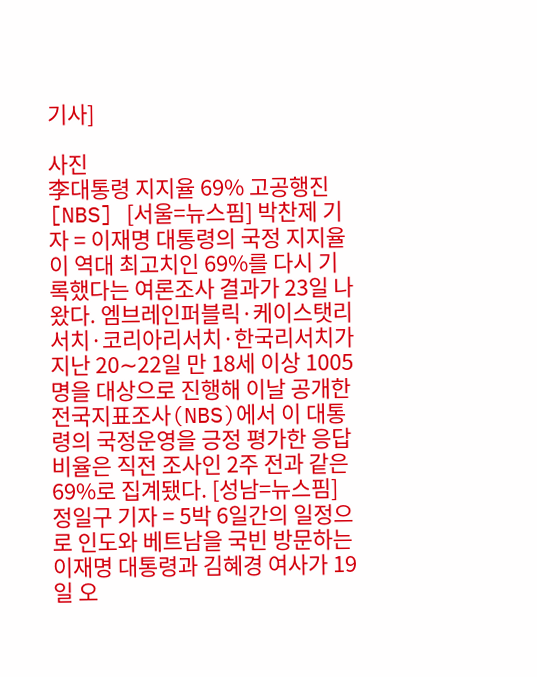기사]

사진
李대통령 지지율 69% 고공행진 [NBS] [서울=뉴스핌] 박찬제 기자 = 이재명 대통령의 국정 지지율이 역대 최고치인 69%를 다시 기록했다는 여론조사 결과가 23일 나왔다. 엠브레인퍼블릭·케이스탯리서치·코리아리서치·한국리서치가 지난 20∼22일 만 18세 이상 1005명을 대상으로 진행해 이날 공개한 전국지표조사(NBS)에서 이 대통령의 국정운영을 긍정 평가한 응답 비율은 직전 조사인 2주 전과 같은 69%로 집계됐다. [성남=뉴스핌] 정일구 기자 = 5박 6일간의 일정으로 인도와 베트남을 국빈 방문하는 이재명 대통령과 김혜경 여사가 19일 오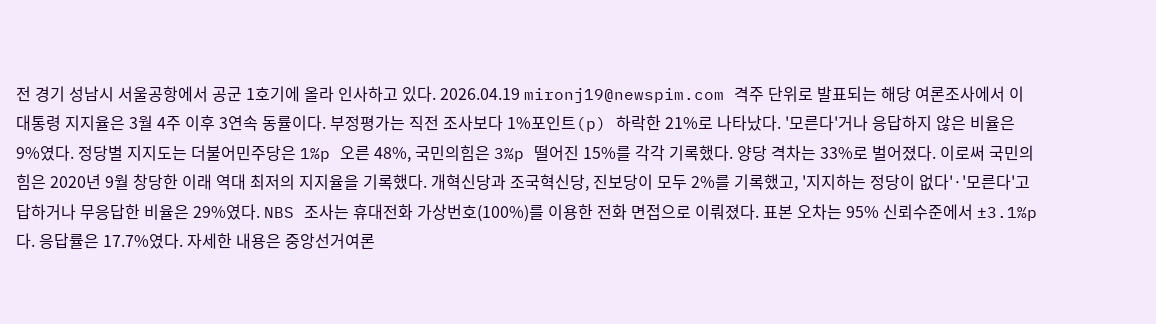전 경기 성남시 서울공항에서 공군 1호기에 올라 인사하고 있다. 2026.04.19 mironj19@newspim.com 격주 단위로 발표되는 해당 여론조사에서 이 대통령 지지율은 3월 4주 이후 3연속 동률이다. 부정평가는 직전 조사보다 1%포인트(p) 하락한 21%로 나타났다. '모른다'거나 응답하지 않은 비율은 9%였다. 정당별 지지도는 더불어민주당은 1%p 오른 48%, 국민의힘은 3%p 떨어진 15%를 각각 기록했다. 양당 격차는 33%로 벌어졌다. 이로써 국민의힘은 2020년 9월 창당한 이래 역대 최저의 지지율을 기록했다. 개혁신당과 조국혁신당, 진보당이 모두 2%를 기록했고, '지지하는 정당이 없다'·'모른다'고 답하거나 무응답한 비율은 29%였다. NBS 조사는 휴대전화 가상번호(100%)를 이용한 전화 면접으로 이뤄졌다. 표본 오차는 95% 신뢰수준에서 ±3.1%p다. 응답률은 17.7%였다. 자세한 내용은 중앙선거여론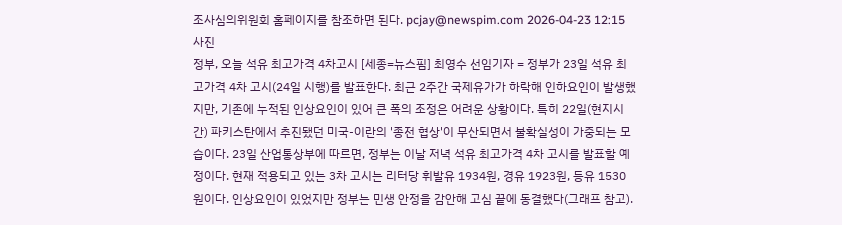조사심의위원회 홈페이지를 참조하면 된다. pcjay@newspim.com 2026-04-23 12:15
사진
정부, 오늘 석유 최고가격 4차고시 [세종=뉴스핌] 최영수 선임기자 = 정부가 23일 석유 최고가격 4차 고시(24일 시행)를 발표한다. 최근 2주간 국제유가가 하락해 인하요인이 발생했지만, 기존에 누적된 인상요인이 있어 큰 폭의 조정은 어려운 상황이다. 특히 22일(현지시간) 파키스탄에서 추진됐던 미국-이란의 '종전 협상'이 무산되면서 불확실성이 가중되는 모습이다. 23일 산업통상부에 따르면, 정부는 이날 저녁 석유 최고가격 4차 고시를 발표할 예정이다. 현재 적용되고 있는 3차 고시는 리터당 휘발유 1934원, 경유 1923원, 등유 1530원이다. 인상요인이 있었지만 정부는 민생 안정을 감안해 고심 끝에 동결했다(그래프 참고).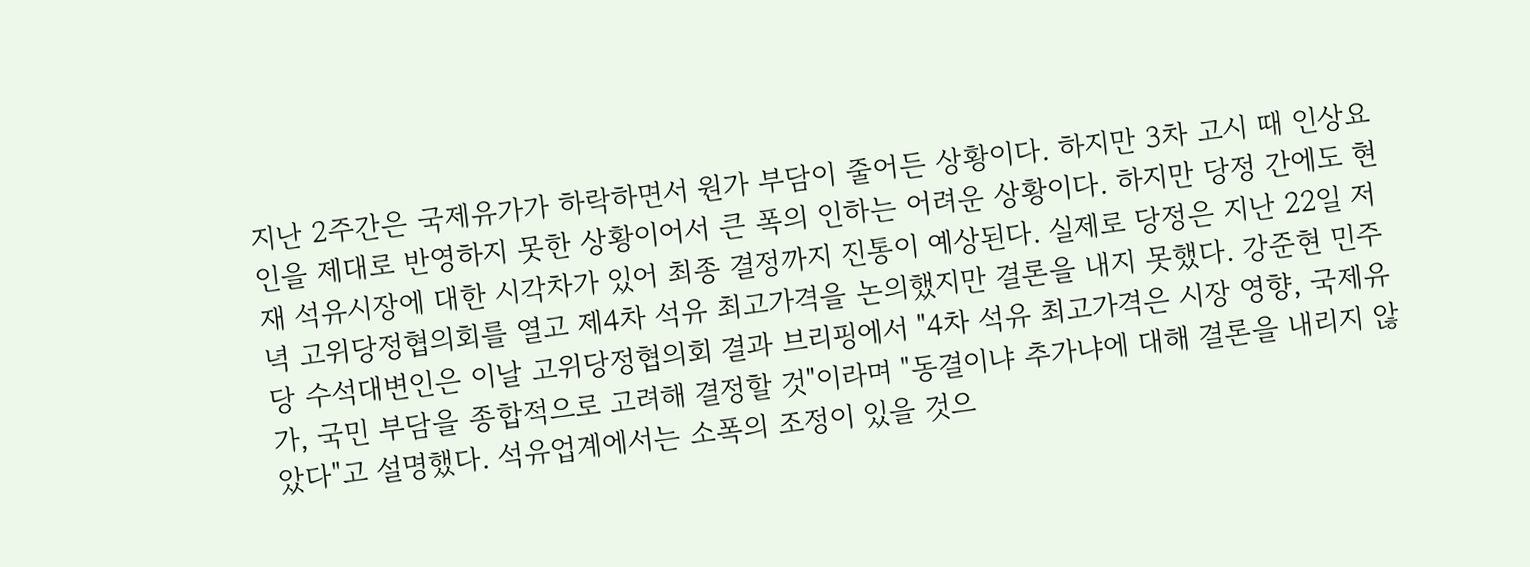지난 2주간은 국제유가가 하락하면서 원가 부담이 줄어든 상황이다. 하지만 3차 고시 때 인상요인을 제대로 반영하지 못한 상황이어서 큰 폭의 인하는 어려운 상황이다. 하지만 당정 간에도 현재 석유시장에 대한 시각차가 있어 최종 결정까지 진통이 예상된다. 실제로 당정은 지난 22일 저녁 고위당정협의회를 열고 제4차 석유 최고가격을 논의했지만 결론을 내지 못했다. 강준현 민주당 수석대변인은 이날 고위당정협의회 결과 브리핑에서 "4차 석유 최고가격은 시장 영향, 국제유가, 국민 부담을 종합적으로 고려해 결정할 것"이라며 "동결이냐 추가냐에 대해 결론을 내리지 않았다"고 설명했다. 석유업계에서는 소폭의 조정이 있을 것으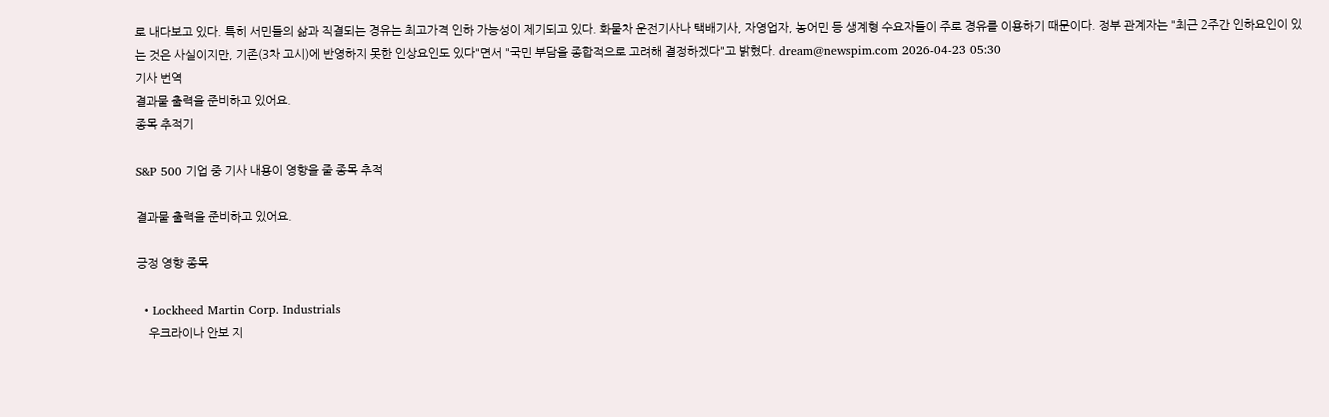로 내다보고 있다. 특히 서민들의 삶과 직결되는 경유는 최고가격 인하 가능성이 제기되고 있다. 화물차 운전기사나 택배기사, 자영업자, 농어민 등 생계형 수요자들이 주로 경유를 이용하기 때문이다. 정부 관계자는 "최근 2주간 인하요인이 있는 것은 사실이지만, 기존(3차 고시)에 반영하지 못한 인상요인도 있다"면서 "국민 부담을 종합적으로 고려해 결정하겠다"고 밝혔다. dream@newspim.com 2026-04-23 05:30
기사 번역
결과물 출력을 준비하고 있어요.
종목 추적기

S&P 500 기업 중 기사 내용이 영향을 줄 종목 추적

결과물 출력을 준비하고 있어요.

긍정 영향 종목

  • Lockheed Martin Corp. Industrials
    우크라이나 안보 지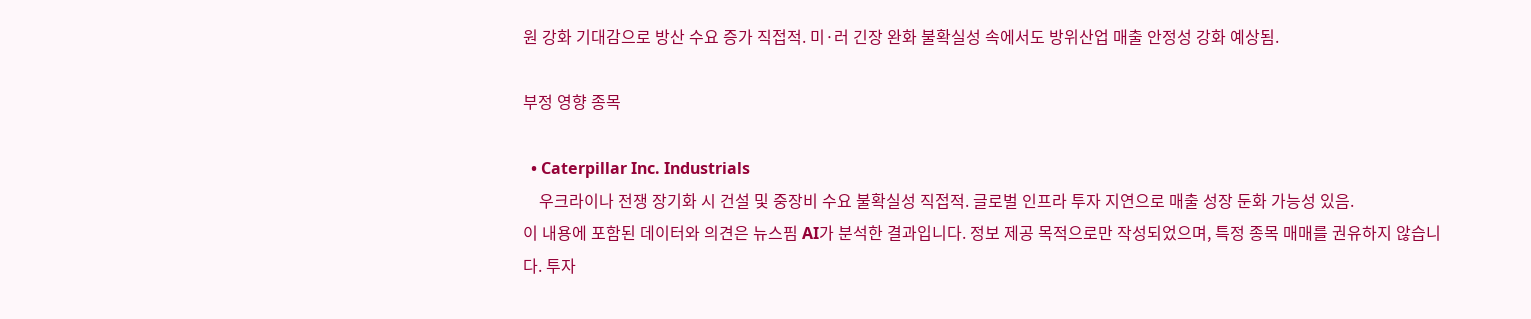원 강화 기대감으로 방산 수요 증가 직접적. 미·러 긴장 완화 불확실성 속에서도 방위산업 매출 안정성 강화 예상됨.

부정 영향 종목

  • Caterpillar Inc. Industrials
    우크라이나 전쟁 장기화 시 건설 및 중장비 수요 불확실성 직접적. 글로벌 인프라 투자 지연으로 매출 성장 둔화 가능성 있음.
이 내용에 포함된 데이터와 의견은 뉴스핌 AI가 분석한 결과입니다. 정보 제공 목적으로만 작성되었으며, 특정 종목 매매를 권유하지 않습니다. 투자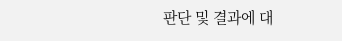판단 및 결과에 대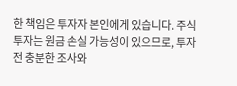한 책임은 투자자 본인에게 있습니다. 주식 투자는 원금 손실 가능성이 있으므로, 투자 전 충분한 조사와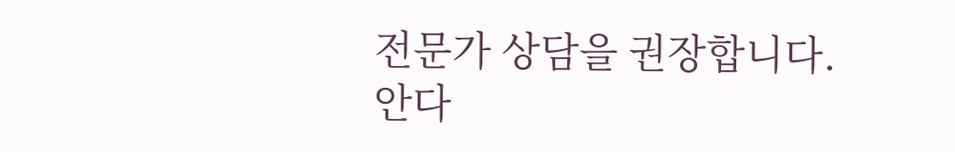전문가 상담을 권장합니다.
안다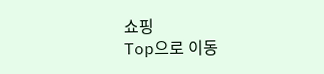쇼핑
Top으로 이동